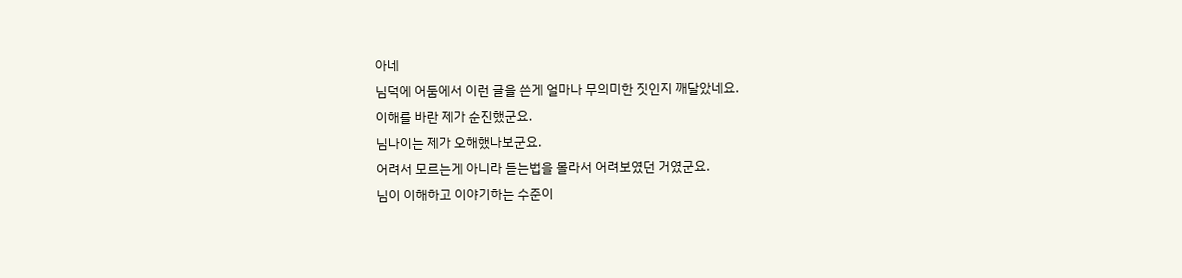아네
님덕에 어둠에서 이런 글을 쓴게 얼마나 무의미한 짓인지 깨달았네요.
이해를 바란 제가 순진했군요.
님나이는 제가 오해했나보군요.
어려서 모르는게 아니라 듣는법을 몰라서 어려보였던 거였군요.
님이 이해하고 이야기하는 수준이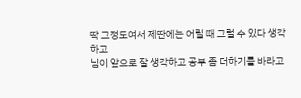딱 그정도여서 제딴에는 어릴 때 그럴 수 있다 생각하고
님이 앞으로 잘 생각하고 공부 좀 더하기를 바라고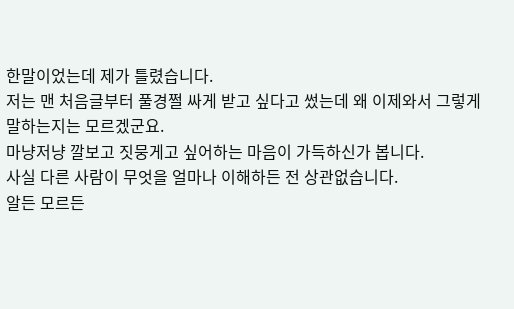한말이었는데 제가 틀렸습니다.
저는 맨 처음글부터 풀경쩔 싸게 받고 싶다고 썼는데 왜 이제와서 그렇게 말하는지는 모르겠군요.
마냥저냥 깔보고 짓뭉게고 싶어하는 마음이 가득하신가 봅니다.
사실 다른 사람이 무엇을 얼마나 이해하든 전 상관없습니다.
알든 모르든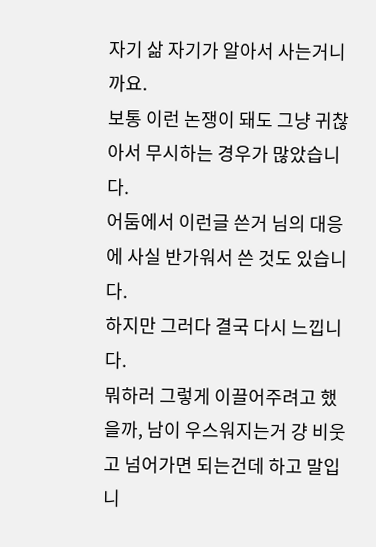자기 삶 자기가 알아서 사는거니까요.
보통 이런 논쟁이 돼도 그냥 귀찮아서 무시하는 경우가 많았습니다.
어둠에서 이런글 쓴거 님의 대응에 사실 반가워서 쓴 것도 있습니다.
하지만 그러다 결국 다시 느낍니다.
뭐하러 그렇게 이끌어주려고 했을까, 남이 우스워지는거 걍 비웃고 넘어가면 되는건데 하고 말입니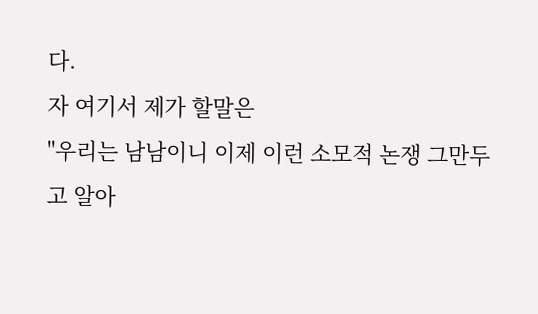다.
자 여기서 제가 할말은
"우리는 남남이니 이제 이런 소모적 논쟁 그만두고 알아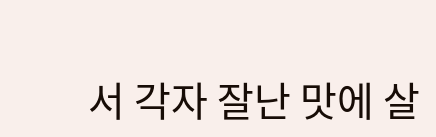서 각자 잘난 맛에 살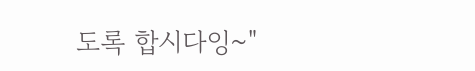도록 합시다잉~"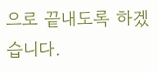으로 끝내도록 하겠습니다.